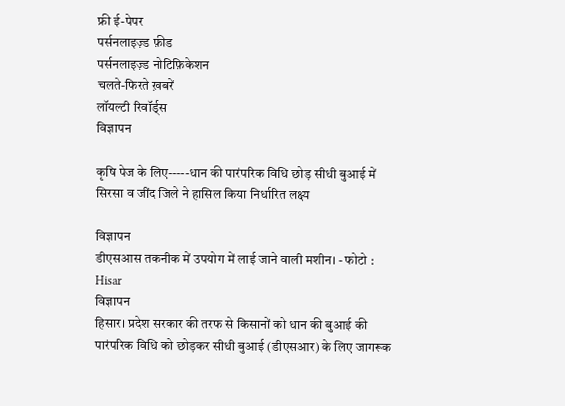फ्री ई-पेपर
पर्सनलाइज़्ड फ़ीड
पर्सनलाइज़्ड नोटिफ़िकेशन
चलते-फिरते ख़बरें
लॉयल्टी रिवॉर्ड्स
विज्ञापन

कृषि पेज के लिए-----धान की पारंपरिक विधि छोड़ सीधी बुआई में सिरसा व जींद जिले ने हासिल किया निर्धारित लक्ष्य

विज्ञापन
डीएसआस तकनीक में उपयोग में लाई जाने वाली मशीन। - फोटो : Hisar
विज्ञापन
हिसार। प्रदेश सरकार की तरफ से किसानों को धान की बुआई की पारंपरिक विधि को छोड़कर सीधी बुआई (डीएसआर) के लिए जागरूक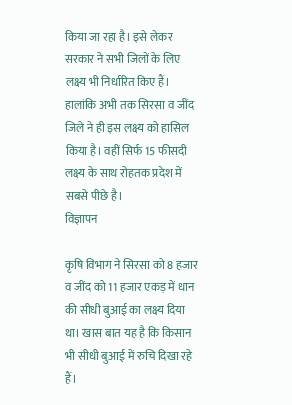किया जा रहा है। इसे लेकर सरकार ने सभी जिलों के लिए लक्ष्य भी निर्धारित किए हैं। हालांकि अभी तक सिरसा व जींद जिले ने ही इस लक्ष्य को हासिल किया है। वहीं सिर्फ 15 फीसदी लक्ष्य के साथ रोहतक प्रदेश में सबसे पीछे है।
विज्ञापन

कृषि विभाग ने सिरसा को 8 हजार व जींद को 11 हजार एकड़ में धान की सीधी बुआई का लक्ष्य दिया था। खास बात यह है कि किसान भी सीधी बुआई में रुचि दिखा रहे हैं।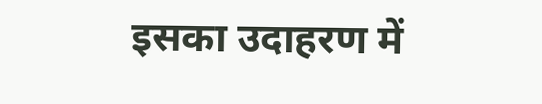इसका उदाहरण में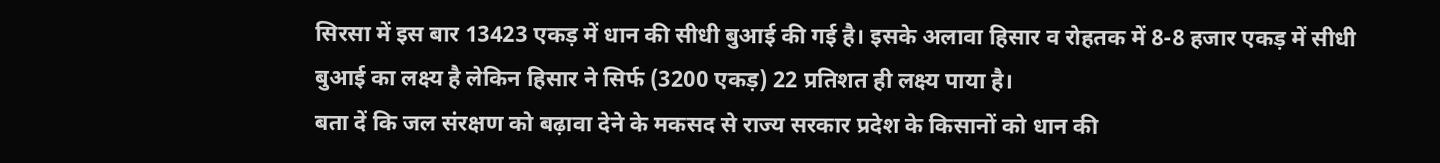सिरसा में इस बार 13423 एकड़ में धान की सीधी बुआई की गई है। इसके अलावा हिसार व रोहतक में 8-8 हजार एकड़ में सीधी बुआई का लक्ष्य है लेकिन हिसार ने सिर्फ (3200 एकड़) 22 प्रतिशत ही लक्ष्य पाया है।
बता दें कि जल संरक्षण को बढ़ावा देने के मकसद से राज्य सरकार प्रदेश के किसानों को धान की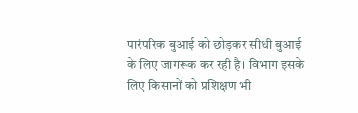पारंपरिक बुआई को छोड़कर सीधी बुआई के लिए जागरूक कर रही है। विभाग इसके लिए किसानों को प्रशिक्षण भी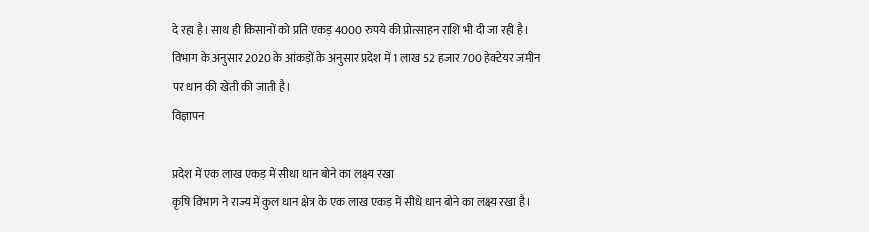दे रहा है। साथ ही किसानों को प्रति एकड़ 4000 रुपये की प्रोत्साहन राशि भी दी जा रही है। विभाग के अनुसार 2020 के आंकड़ों के अनुसार प्रदेश में 1 लाख 52 हजार 700 हेक्टेयर जमीन पर धान की खेती की जाती है।
विज्ञापन

प्रदेश में एक लाख एकड़ में सीधा धान बोने का लक्ष्य रखा
कृषि विभाग ने राज्य में कुल धान क्षेत्र के एक लाख एकड़ में सीधे धान बोने का लक्ष्य रखा है।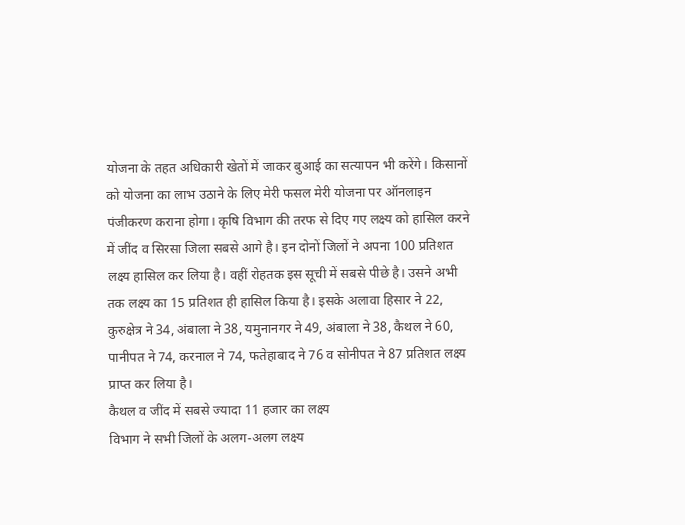योजना के तहत अधिकारी खेतों में जाकर बुआई का सत्यापन भी करेंगे। किसानों को योजना का लाभ उठाने के लिए मेरी फसल मेरी योजना पर ऑनलाइन पंजीकरण कराना होगा। कृषि विभाग की तरफ से दिए गए लक्ष्य को हासिल करने में जींद व सिरसा जिला सबसे आगे है। इन दोनों जिलों ने अपना 100 प्रतिशत लक्ष्य हासिल कर लिया है। वहीं रोहतक इस सूची में सबसे पीछे है। उसने अभी तक लक्ष्य का 15 प्रतिशत ही हासिल किया है। इसके अलावा हिसार ने 22, कुरुक्षेत्र ने 34, अंबाला ने 38, यमुनानगर ने 49, अंबाला ने 38, कैथल ने 60, पानीपत ने 74, करनाल ने 74, फतेहाबाद ने 76 व सोनीपत ने 87 प्रतिशत लक्ष्य प्राप्त कर लिया है।
कैथल व जींद में सबसे ज्यादा 11 हजार का लक्ष्य
विभाग ने सभी जिलों के अलग-अलग लक्ष्य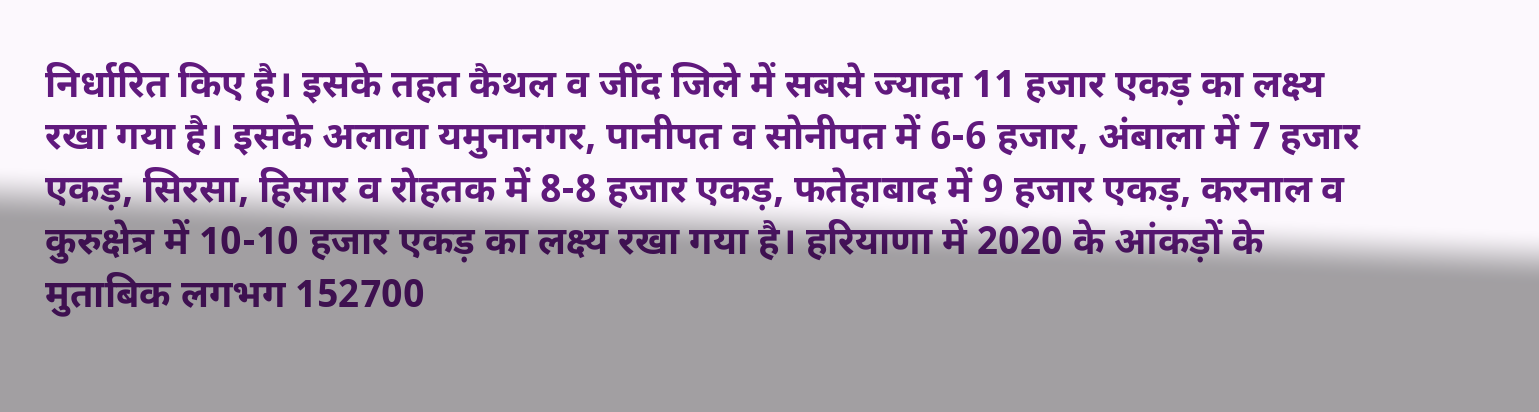निर्धारित किए है। इसके तहत कैथल व जींद जिले में सबसे ज्यादा 11 हजार एकड़ का लक्ष्य रखा गया है। इसके अलावा यमुनानगर, पानीपत व सोनीपत में 6-6 हजार, अंबाला में 7 हजार एकड़, सिरसा, हिसार व रोहतक में 8-8 हजार एकड़, फतेहाबाद में 9 हजार एकड़, करनाल व कुरुक्षेत्र में 10-10 हजार एकड़ का लक्ष्य रखा गया है। हरियाणा में 2020 के आंकड़ों के मुताबिक लगभग 152700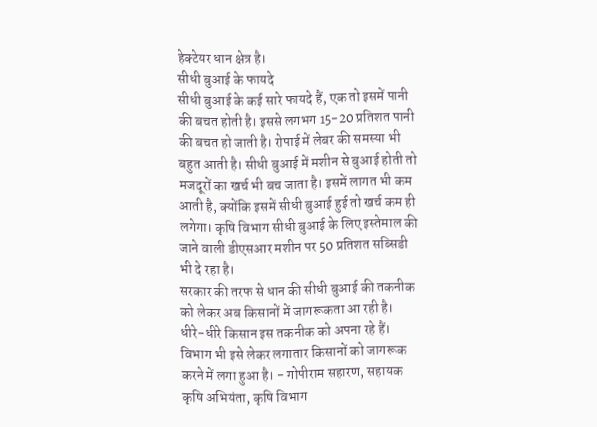हेक्टेयर धान क्षेत्र है।
सीधी बुआई के फायदे
सीधी बुआई के कई सारे फायदे हैं, एक तो इसमें पानी की बचत होती है। इससे लगभग 15-20 प्रतिशत पानी की बचत हो जाती है। रोपाई में लेबर की समस्या भी बहुत आती है। सीधी बुआई में मशीन से बुआई होती तो मजदूरों का खर्च भी बच जाता है। इसमें लागत भी कम आती है, क्योंकि इसमें सीधी बुआई हुई तो खर्च कम ही लगेगा। कृषि विभाग सीधी बुआई के लिए इस्तेमाल की जाने वाली डीएसआर मशीन पर 50 प्रतिशत सब्सिडी भी दे रहा है।
सरकार की तरफ से धान की सीधी बुआई की तकनीक को लेकर अब किसानों में जागरूकता आ रही है। धीरे-धीरे किसान इस तकनीक को अपना रहे हैं। विभाग भी इसे लेकर लगातार किसानों को जागरूक करने में लगा हुआ है। - गोपीराम सहारण, सहायक कृषि अभियंता, कृषि विभाग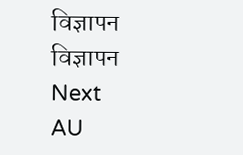विज्ञापन
विज्ञापन
Next
AU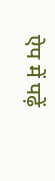ऐप में पढ़ें